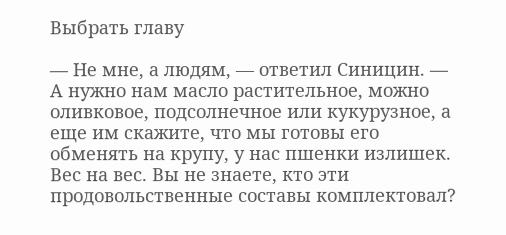Выбрать главу

— Не мне, а людям, — ответил Синицин. — А нужно нам масло растительное, можно оливковое, подсолнечное или кукурузное, а еще им скажите, что мы готовы его обменять на крупу, у нас пшенки излишек. Вес на вес. Вы не знаете, кто эти продовольственные составы комплектовал?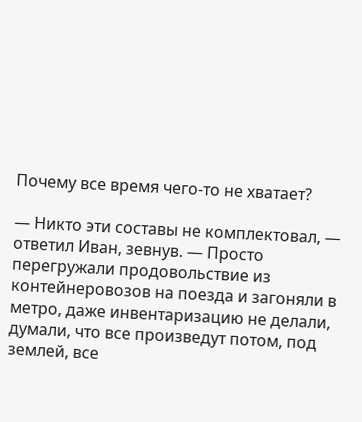Почему все время чего-то не хватает?

— Никто эти составы не комплектовал, — ответил Иван, зевнув. — Просто перегружали продовольствие из контейнеровозов на поезда и загоняли в метро, даже инвентаризацию не делали, думали, что все произведут потом, под землей, все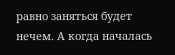равно заняться будет нечем. А когда началась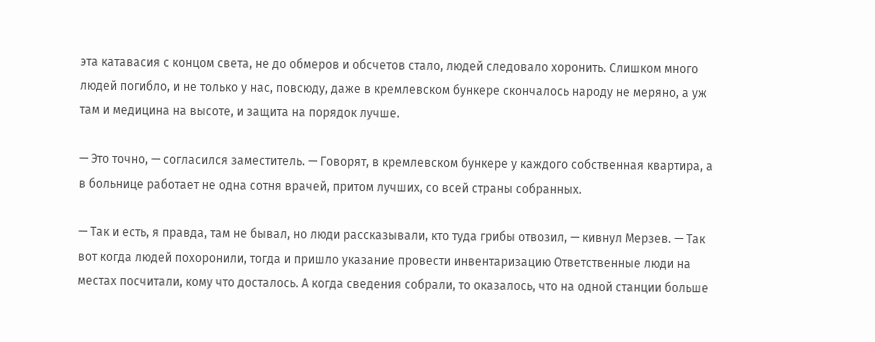эта катавасия с концом света, не до обмеров и обсчетов стало, людей следовало хоронить. Слишком много людей погибло, и не только у нас, повсюду, даже в кремлевском бункере скончалось народу не меряно, а уж там и медицина на высоте, и защита на порядок лучше.

— Это точно, — согласился заместитель. — Говорят, в кремлевском бункере у каждого собственная квартира, а в больнице работает не одна сотня врачей, притом лучших, со всей страны собранных.

— Так и есть, я правда, там не бывал, но люди рассказывали, кто туда грибы отвозил, — кивнул Мерзев. — Так вот когда людей похоронили, тогда и пришло указание провести инвентаризацию Ответственные люди на местах посчитали, кому что досталось. А когда сведения собрали, то оказалось, что на одной станции больше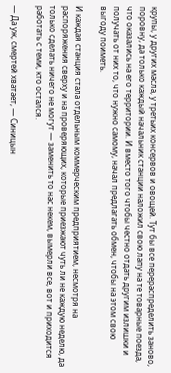крупы, у других масла, у третьих консервов и овощей. Тут бы все перераспределить заново, поровну, да только каждый начальник станции наложил свою лапу на те товарные поезда, что оказались на его территории. И вместо того чтобы честно отдать другим излишки и получать от них то, что нужно самому, начал предлагать обмен, чтобы на этом свою выгоду поиметь.

И каждая станция стала отдельным коммерческим предприятием, несмотря на распоряжения сверху и на проверяющих, которые приезжают чуть ли не каждую неделю, да только сделать ничего не могут — заменить то нас некем, вымерли все, вот и приходится работать с теми, кто остался.

— Да уж, смертей хватает, — Синицын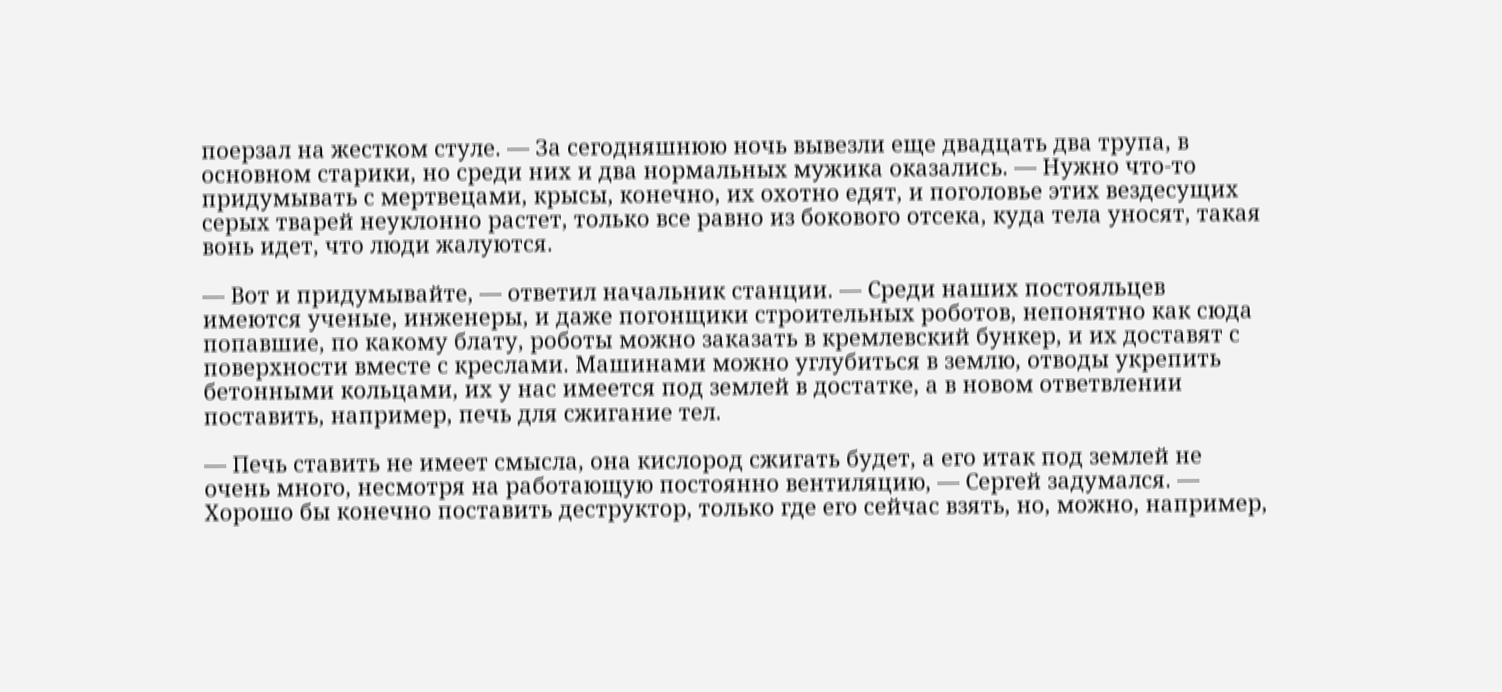поерзал на жестком стуле. — За сегодняшнюю ночь вывезли еще двадцать два трупа, в основном старики, но среди них и два нормальных мужика оказались. — Нужно что-то придумывать с мертвецами, крысы, конечно, их охотно едят, и поголовье этих вездесущих серых тварей неуклонно растет, только все равно из бокового отсека, куда тела уносят, такая вонь идет, что люди жалуются.

— Вот и придумывайте, — ответил начальник станции. — Среди наших постояльцев имеются ученые, инженеры, и даже погонщики строительных роботов, непонятно как сюда попавшие, по какому блату, роботы можно заказать в кремлевский бункер, и их доставят с поверхности вместе с креслами. Машинами можно углубиться в землю, отводы укрепить бетонными кольцами, их у нас имеется под землей в достатке, а в новом ответвлении поставить, например, печь для сжигание тел.

— Печь ставить не имеет смысла, она кислород сжигать будет, а его итак под землей не очень много, несмотря на работающую постоянно вентиляцию, — Сергей задумался. — Хорошо бы конечно поставить деструктор, только где его сейчас взять, но, можно, например,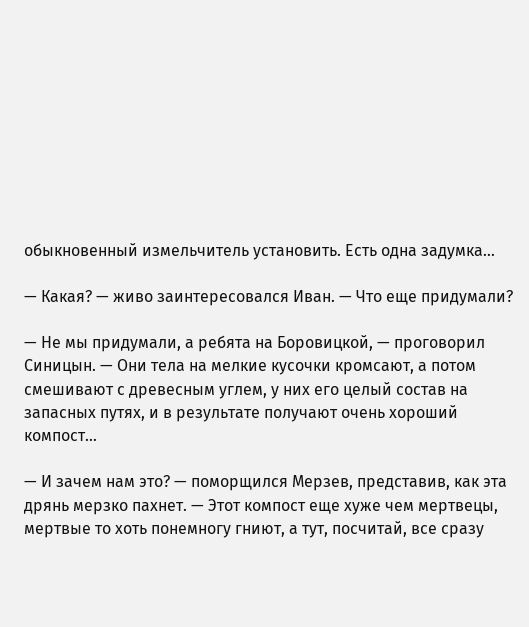обыкновенный измельчитель установить. Есть одна задумка…

— Какая? — живо заинтересовался Иван. — Что еще придумали?

— Не мы придумали, а ребята на Боровицкой, — проговорил Синицын. — Они тела на мелкие кусочки кромсают, а потом смешивают с древесным углем, у них его целый состав на запасных путях, и в результате получают очень хороший компост…

— И зачем нам это? — поморщился Мерзев, представив, как эта дрянь мерзко пахнет. — Этот компост еще хуже чем мертвецы, мертвые то хоть понемногу гниют, а тут, посчитай, все сразу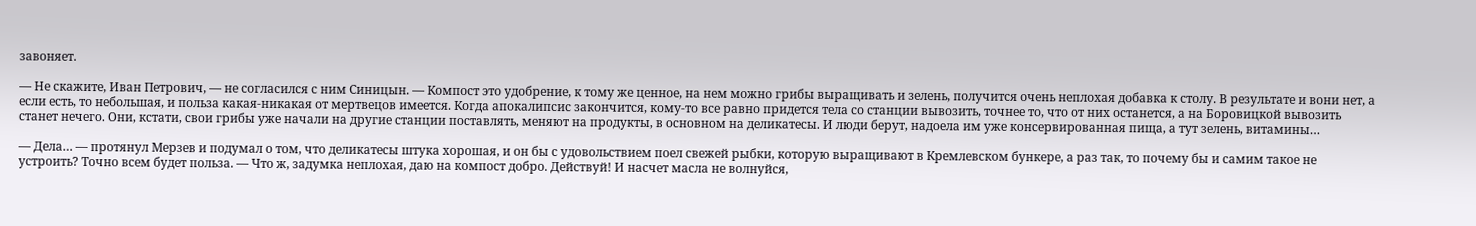завоняет.

— Не скажите, Иван Петрович, — не согласился с ним Синицын. — Компост это удобрение, к тому же ценное, на нем можно грибы выращивать и зелень, получится очень неплохая добавка к столу. В результате и вони нет, а если есть, то небольшая, и польза какая-никакая от мертвецов имеется. Когда апокалипсис закончится, кому-то все равно придется тела со станции вывозить, точнее то, что от них останется, а на Боровицкой вывозить станет нечего. Они, кстати, свои грибы уже начали на другие станции поставлять, меняют на продукты, в основном на деликатесы. И люди берут, надоела им уже консервированная пища, а тут зелень, витамины…

— Дела… — протянул Мерзев и подумал о том, что деликатесы штука хорошая, и он бы с удовольствием поел свежей рыбки, которую выращивают в Кремлевском бункере, а раз так, то почему бы и самим такое не устроить? Точно всем будет польза. — Что ж, задумка неплохая, даю на компост добро. Действуй! И насчет масла не волнуйся,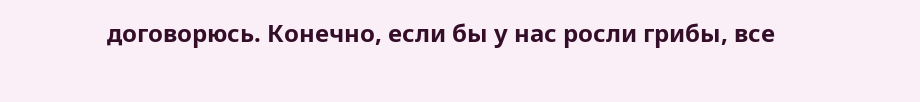договорюсь. Конечно, если бы у нас росли грибы, все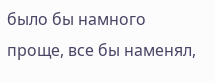было бы намного проще, все бы наменял,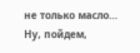не только масло… Ну, пойдем,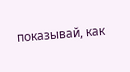показывай, как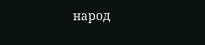народ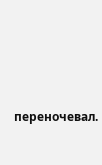переночевал.